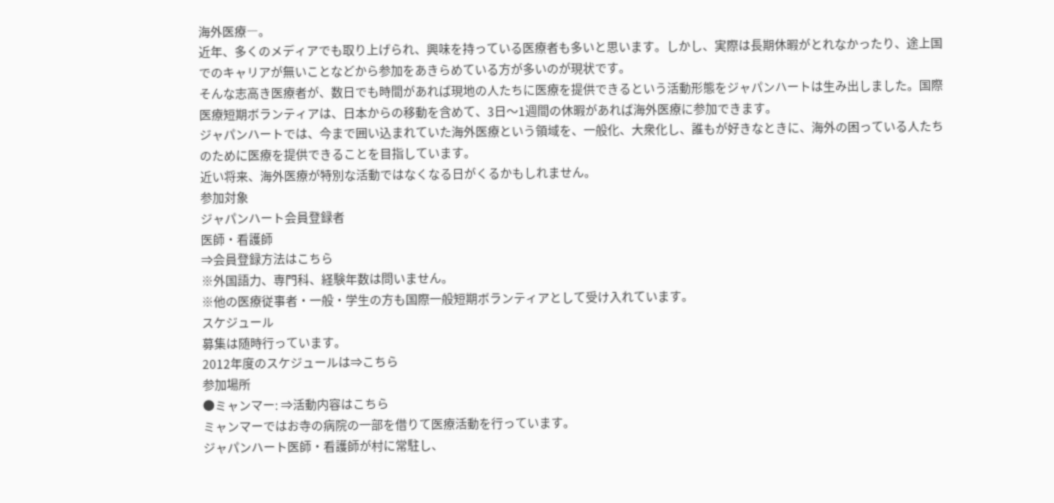海外医療―。
近年、多くのメディアでも取り上げられ、興味を持っている医療者も多いと思います。しかし、実際は長期休暇がとれなかったり、途上国でのキャリアが無いことなどから参加をあきらめている方が多いのが現状です。
そんな志高き医療者が、数日でも時間があれば現地の人たちに医療を提供できるという活動形態をジャパンハートは生み出しました。国際医療短期ボランティアは、日本からの移動を含めて、3日〜1週間の休暇があれば海外医療に参加できます。
ジャパンハートでは、今まで囲い込まれていた海外医療という領域を、一般化、大衆化し、誰もが好きなときに、海外の困っている人たちのために医療を提供できることを目指しています。
近い将来、海外医療が特別な活動ではなくなる日がくるかもしれません。
参加対象
ジャパンハート会員登録者
医師・看護師
⇒会員登録方法はこちら
※外国語力、専門科、経験年数は問いません。
※他の医療従事者・一般・学生の方も国際一般短期ボランティアとして受け入れています。
スケジュール
募集は随時行っています。
2012年度のスケジュールは⇒こちら
参加場所
●ミャンマー: ⇒活動内容はこちら
ミャンマーではお寺の病院の一部を借りて医療活動を行っています。
ジャパンハート医師・看護師が村に常駐し、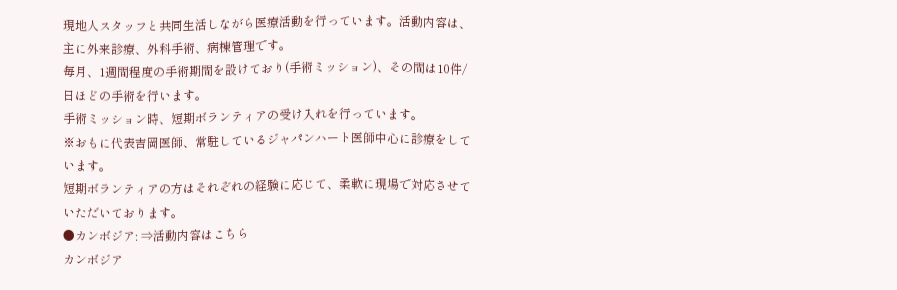現地人スタッフと共同生活しながら医療活動を行っています。活動内容は、主に外来診療、外科手術、病棟管理です。
毎月、1週間程度の手術期間を設けており(手術ミッション)、その間は10件/日ほどの手術を行います。
手術ミッション時、短期ボランティアの受け入れを行っています。
※おもに代表吉岡医師、常駐しているジャパンハート医師中心に診療をしています。
短期ボランティアの方はそれぞれの経験に応じて、柔軟に現場で対応させていただいております。
●カンボジア: ⇒活動内容はこちら
カンボジア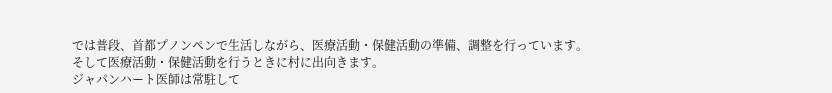では普段、首都プノンペンで生活しながら、医療活動・保健活動の準備、調整を行っています。
そして医療活動・保健活動を行うときに村に出向きます。
ジャパンハート医師は常駐して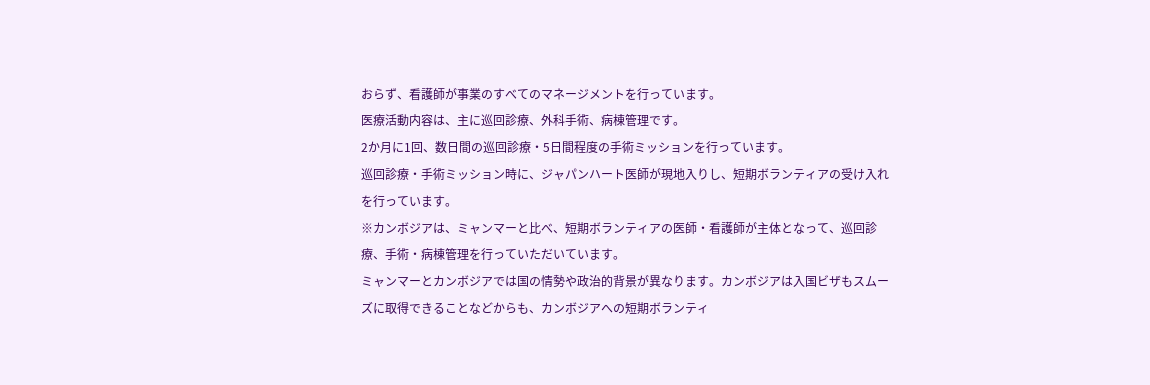おらず、看護師が事業のすべてのマネージメントを行っています。
医療活動内容は、主に巡回診療、外科手術、病棟管理です。
2か月に1回、数日間の巡回診療・5日間程度の手術ミッションを行っています。
巡回診療・手術ミッション時に、ジャパンハート医師が現地入りし、短期ボランティアの受け入れを行っています。
※カンボジアは、ミャンマーと比べ、短期ボランティアの医師・看護師が主体となって、巡回診療、手術・病棟管理を行っていただいています。
ミャンマーとカンボジアでは国の情勢や政治的背景が異なります。カンボジアは入国ビザもスムーズに取得できることなどからも、カンボジアへの短期ボランティ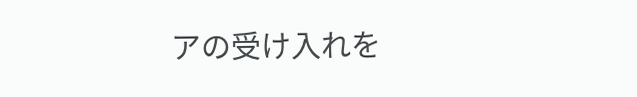アの受け入れを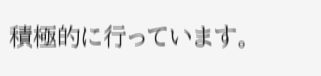積極的に行っています。